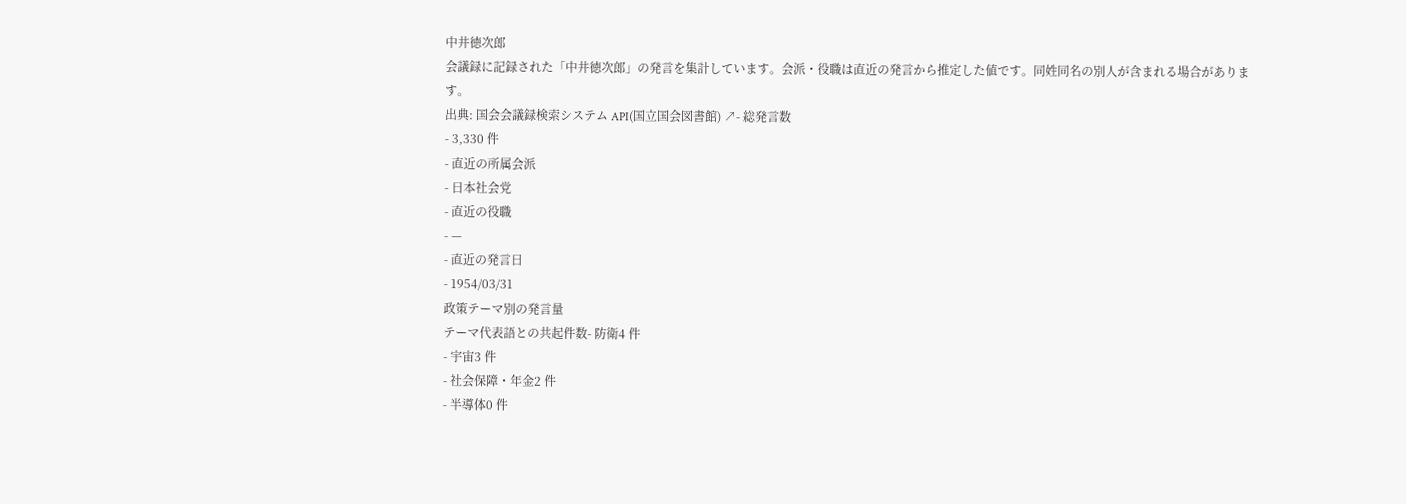中井徳次郎
会議録に記録された「中井徳次郎」の発言を集計しています。会派・役職は直近の発言から推定した値です。同姓同名の別人が含まれる場合があります。
出典: 国会会議録検索システム API(国立国会図書館) ↗- 総発言数
- 3,330 件
- 直近の所属会派
- 日本社会党
- 直近の役職
- —
- 直近の発言日
- 1954/03/31
政策テーマ別の発言量
テーマ代表語との共起件数- 防衛4 件
- 宇宙3 件
- 社会保障・年金2 件
- 半導体0 件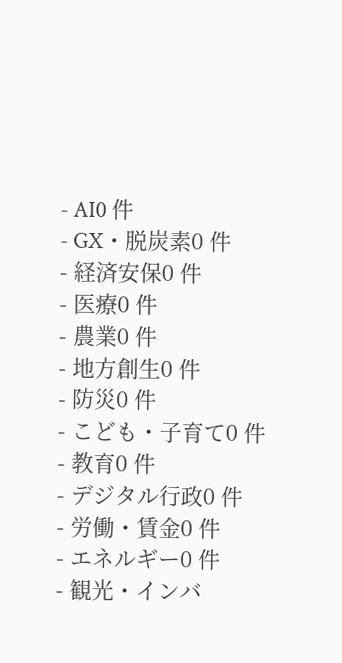- AI0 件
- GX・脱炭素0 件
- 経済安保0 件
- 医療0 件
- 農業0 件
- 地方創生0 件
- 防災0 件
- こども・子育て0 件
- 教育0 件
- デジタル行政0 件
- 労働・賃金0 件
- エネルギー0 件
- 観光・インバ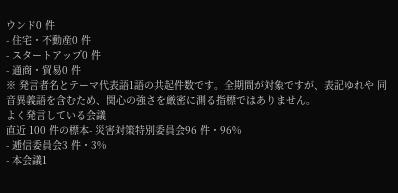ウンド0 件
- 住宅・不動産0 件
- スタートアップ0 件
- 通商・貿易0 件
※ 発言者名とテーマ代表語1語の共起件数です。全期間が対象ですが、表記ゆれや 同音異義語を含むため、関心の強さを厳密に測る指標ではありません。
よく発言している会議
直近 100 件の標本- 災害対策特別委員会96 件・96%
- 逓信委員会3 件・3%
- 本会議1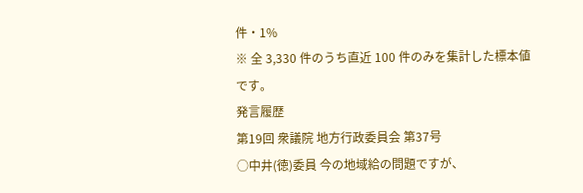件・1%
※ 全 3,330 件のうち直近 100 件のみを集計した標本値です。
発言履歴
第19回 衆議院 地方行政委員会 第37号
○中井(徳)委員 今の地域給の問題ですが、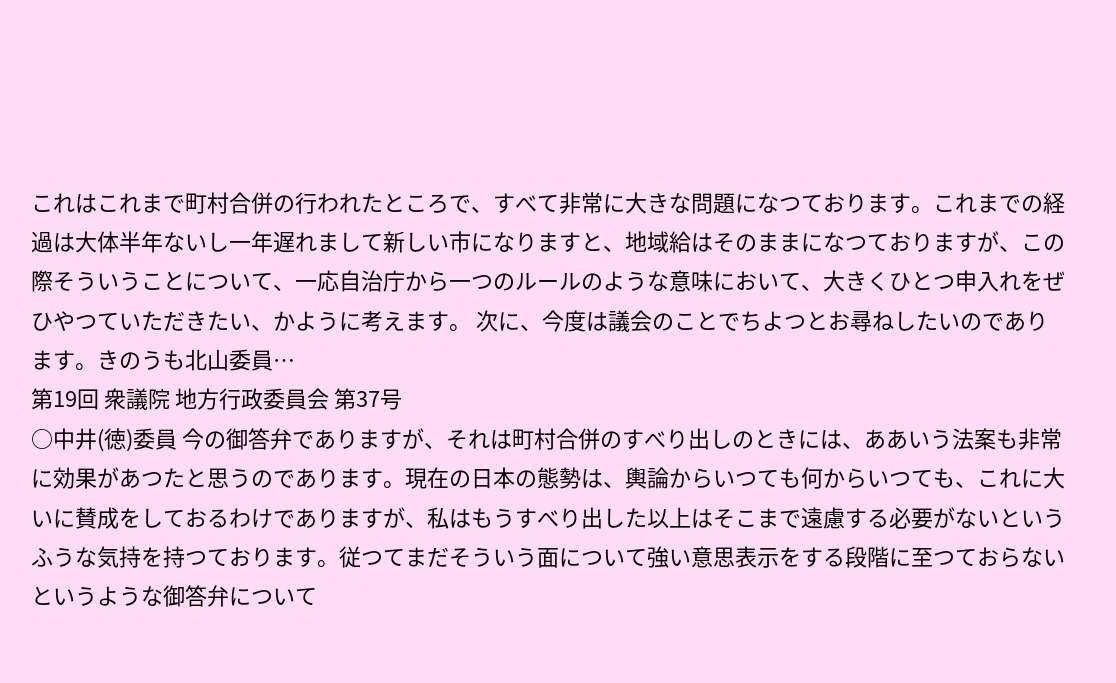これはこれまで町村合併の行われたところで、すべて非常に大きな問題になつております。これまでの経過は大体半年ないし一年遅れまして新しい市になりますと、地域給はそのままになつておりますが、この際そういうことについて、一応自治庁から一つのルールのような意味において、大きくひとつ申入れをぜひやつていただきたい、かように考えます。 次に、今度は議会のことでちよつとお尋ねしたいのであります。きのうも北山委員…
第19回 衆議院 地方行政委員会 第37号
○中井(徳)委員 今の御答弁でありますが、それは町村合併のすべり出しのときには、ああいう法案も非常に効果があつたと思うのであります。現在の日本の態勢は、輿論からいつても何からいつても、これに大いに賛成をしておるわけでありますが、私はもうすべり出した以上はそこまで遠慮する必要がないというふうな気持を持つております。従つてまだそういう面について強い意思表示をする段階に至つておらないというような御答弁について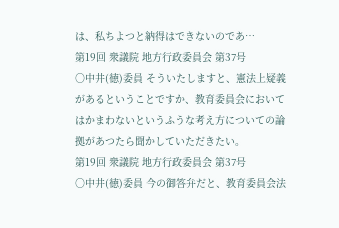は、私ちよつと納得はできないのであ…
第19回 衆議院 地方行政委員会 第37号
○中井(徳)委員 そういたしますと、憲法上疑義があるということですか、教育委員会においてはかまわないというふうな考え方についての論拠があつたら聞かしていただきたい。
第19回 衆議院 地方行政委員会 第37号
○中井(徳)委員 今の御答弁だと、教育委員会法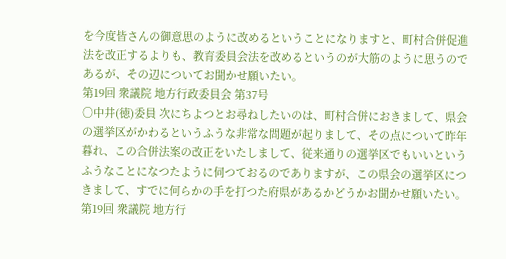を今度皆さんの御意思のように改めるということになりますと、町村合併促進法を改正するよりも、教育委員会法を改めるというのが大筋のように思うのであるが、その辺についてお聞かせ願いたい。
第19回 衆議院 地方行政委員会 第37号
○中井(徳)委員 次にちよつとお尋ねしたいのは、町村合併におきまして、県会の選挙区がかわるというふうな非常な問題が起りまして、その点について昨年暮れ、この合併法案の改正をいたしまして、従来通りの選挙区でもいいというふうなことになつたように伺つておるのでありますが、この県会の選挙区につきまして、すでに何らかの手を打つた府県があるかどうかお聞かせ願いたい。
第19回 衆議院 地方行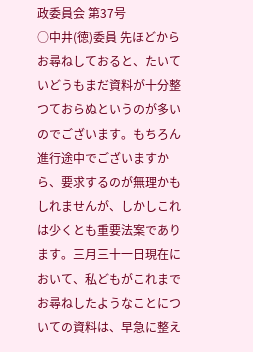政委員会 第37号
○中井(徳)委員 先ほどからお尋ねしておると、たいていどうもまだ資料が十分整つておらぬというのが多いのでございます。もちろん進行途中でございますから、要求するのが無理かもしれませんが、しかしこれは少くとも重要法案であります。三月三十一日現在において、私どもがこれまでお尋ねしたようなことについての資料は、早急に整え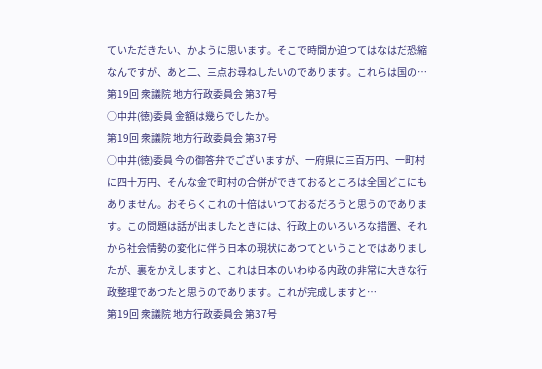ていただきたい、かように思います。そこで時間か迫つてはなはだ恐縮なんですが、あと二、三点お尋ねしたいのであります。これらは国の…
第19回 衆議院 地方行政委員会 第37号
○中井(徳)委員 金額は幾らでしたか。
第19回 衆議院 地方行政委員会 第37号
○中井(徳)委員 今の御答弁でございますが、一府県に三百万円、一町村に四十万円、そんな金で町村の合併ができておるところは全国どこにもありません。おそらくこれの十倍はいつておるだろうと思うのであります。この問題は話が出ましたときには、行政上のいろいろな措置、それから社会情勢の変化に伴う日本の現状にあつてということではありましたが、裏をかえしますと、これは日本のいわゆる内政の非常に大きな行政整理であつたと思うのであります。これが完成しますと…
第19回 衆議院 地方行政委員会 第37号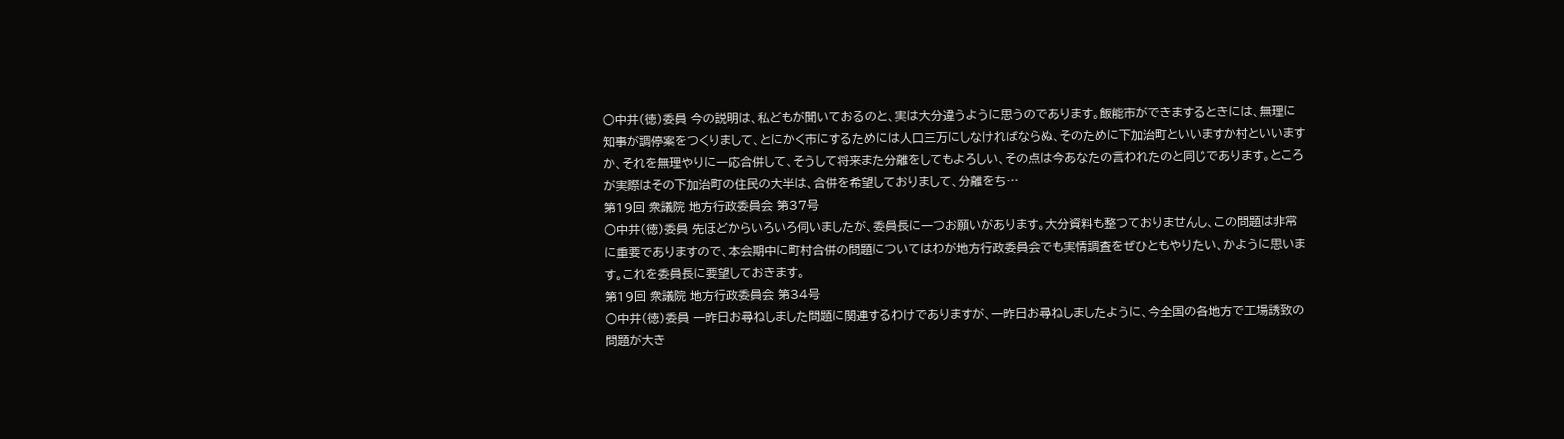○中井(徳)委員 今の説明は、私どもが聞いておるのと、実は大分違うように思うのであります。飯能市ができまするときには、無理に知事が調停案をつくりまして、とにかく市にするためには人口三万にしなければならぬ、そのために下加治町といいますか村といいますか、それを無理やりに一応合併して、そうして将来また分離をしてもよろしい、その点は今あなたの言われたのと同じであります。ところが実際はその下加治町の住民の大半は、合併を希望しておりまして、分離をち…
第19回 衆議院 地方行政委員会 第37号
○中井(徳)委員 先ほどからいろいろ伺いましたが、委員長に一つお願いがあります。大分資料も整つておりませんし、この問題は非常に重要でありますので、本会期中に町村合併の問題についてはわが地方行政委員会でも実情調査をぜひともやりたい、かように思います。これを委員長に要望しておきます。
第19回 衆議院 地方行政委員会 第34号
○中井(徳)委員 一昨日お尋ねしました問題に関連するわけでありますが、一昨日お尋ねしましたように、今全国の各地方で工場誘致の問題が大き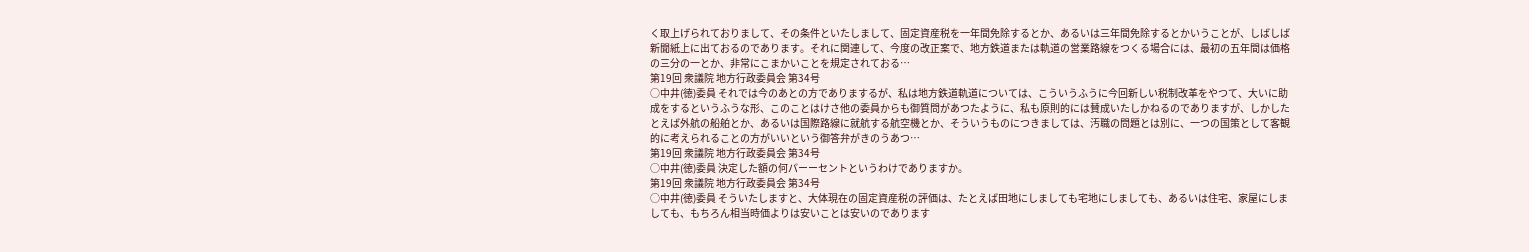く取上げられておりまして、その条件といたしまして、固定資産税を一年間免除するとか、あるいは三年間免除するとかいうことが、しばしば新聞紙上に出ておるのであります。それに関連して、今度の改正案で、地方鉄道または軌道の営業路線をつくる場合には、最初の五年間は価格の三分の一とか、非常にこまかいことを規定されておる…
第19回 衆議院 地方行政委員会 第34号
○中井(徳)委員 それでは今のあとの方でありまするが、私は地方鉄道軌道については、こういうふうに今回新しい税制改革をやつて、大いに助成をするというふうな形、このことはけさ他の委員からも御質問があつたように、私も原則的には賛成いたしかねるのでありますが、しかしたとえば外航の船舶とか、あるいは国際路線に就航する航空機とか、そういうものにつきましては、汚職の問題とは別に、一つの国策として客観的に考えられることの方がいいという御答弁がきのうあつ…
第19回 衆議院 地方行政委員会 第34号
○中井(徳)委員 決定した額の何パーーセントというわけでありますか。
第19回 衆議院 地方行政委員会 第34号
○中井(徳)委員 そういたしますと、大体現在の固定資産税の評価は、たとえば田地にしましても宅地にしましても、あるいは住宅、家屋にしましても、もちろん相当時価よりは安いことは安いのであります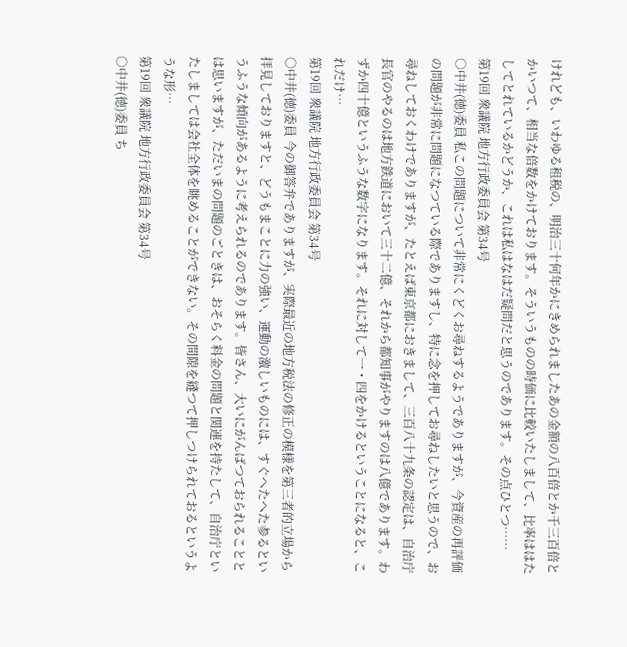けれども、いわゆる租税の、明治三十何年かにきめられましたあの金額の八百倍とか千三百倍とかいつて、相当な倍数をかけております。そういうものの時価に比較いたしまして、比率ははたしてとれているかどうか、これは私はなはだ疑問だと思うのであります。その点ひとつ……
第19回 衆議院 地方行政委員会 第34号
○中井(徳)委員 私この問題について非常にくどくお尋ねするようでありますが、今資産の再評価の問題が非常に問題になつている際でありますし、特に念を押してお尋ねしたいと思うので、お尋ねしておくわけでありますが、たとえば東京都におきまして、三百八十九条の認定は、自治庁長官のやるのは地方鉄道において三十二億、それから都知事がやりますのは八億であります。わずか四十億というふうな数字になります。それに対して一・四をかけるということになると、これだけ…
第19回 衆議院 地方行政委員会 第34号
○中井(徳)委員 今の御答弁でありますが、実際最近の地方税法の修正の模様を第三者的立場から拝見しておりますと、どうもまことに力の強い、運動の激しいものには、すぐへたへた参るというふうな傾向があるように考えられるのであります。皆さん、大いにがんばつておられることとは思いますが、ただいまの問題のごときは、おそらく料金の問題と関連を持たして、自治庁といたしましては会社全体を眺めることができない。その間隙を縫つて押しつけられておるというような形…
第19回 衆議院 地方行政委員会 第34号
○中井(徳)委員 ち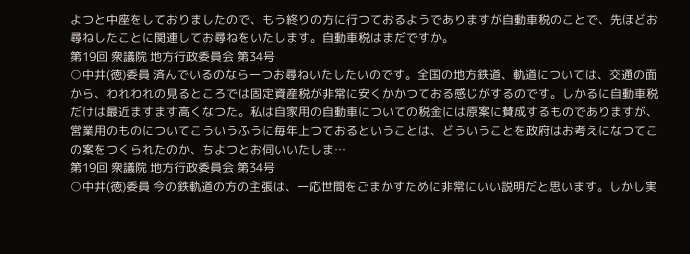よつと中座をしておりましたので、もう終りの方に行つておるようでありますが自動車税のことで、先ほどお尋ねしたことに関連してお尋ねをいたします。自動車税はまだですか。
第19回 衆議院 地方行政委員会 第34号
○中井(徳)委員 済んでいるのなら一つお尋ねいたしたいのです。全国の地方鉄道、軌道については、交通の面から、われわれの見るところでは固定資産税が非常に安くかかつておる感じがするのです。しかるに自動車税だけは最近ますます高くなつた。私は自家用の自動車についての税金には原案に賛成するものでありますが、営業用のものについてこういうふうに毎年上つておるということは、どういうことを政府はお考えになつてこの案をつくられたのか、ちよつとお伺いいたしま…
第19回 衆議院 地方行政委員会 第34号
○中井(徳)委員 今の鉄軌道の方の主張は、一応世間をごまかすために非常にいい説明だと思います。しかし実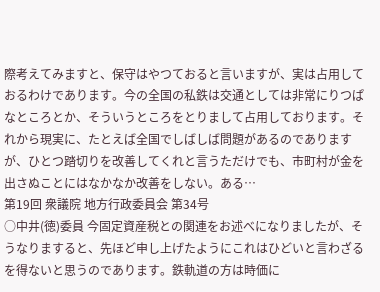際考えてみますと、保守はやつておると言いますが、実は占用しておるわけであります。今の全国の私鉄は交通としては非常にりつぱなところとか、そういうところをとりまして占用しております。それから現実に、たとえば全国でしばしば問題があるのでありますが、ひとつ踏切りを改善してくれと言うただけでも、市町村が金を出さぬことにはなかなか改善をしない。ある…
第19回 衆議院 地方行政委員会 第34号
○中井(徳)委員 今固定資産税との関連をお述べになりましたが、そうなりますると、先ほど申し上げたようにこれはひどいと言わざるを得ないと思うのであります。鉄軌道の方は時価に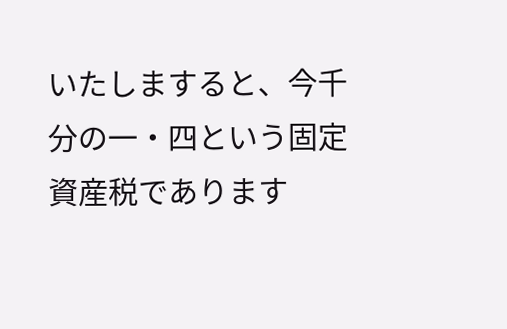いたしますると、今千分の一・四という固定資産税であります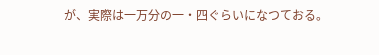が、実際は一万分の一・四ぐらいになつておる。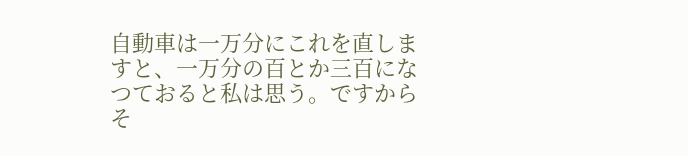自動車は一万分にこれを直しますと、一万分の百とか三百になつておると私は思う。ですからそ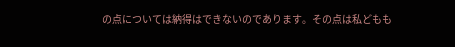の点については納得はできないのであります。その点は私どもも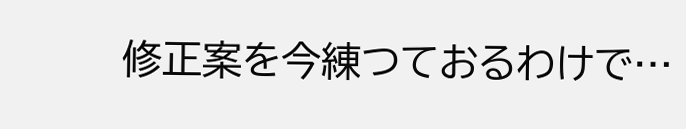修正案を今練つておるわけで…